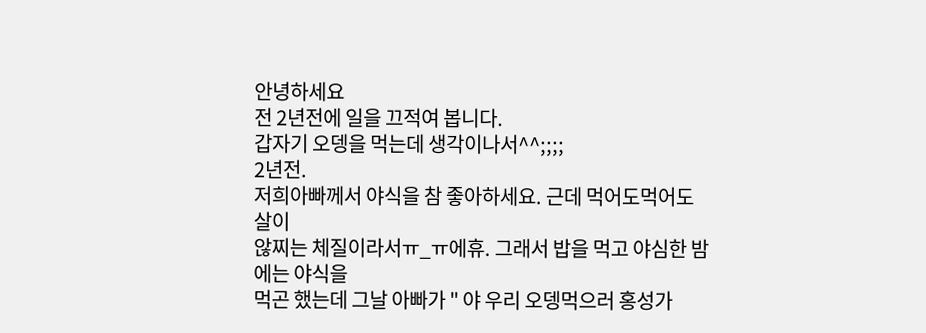안녕하세요
전 2년전에 일을 끄적여 봅니다.
갑자기 오뎅을 먹는데 생각이나서^^;;;;
2년전.
저희아빠께서 야식을 참 좋아하세요. 근데 먹어도먹어도 살이
않찌는 체질이라서ㅠ_ㅠ에휴. 그래서 밥을 먹고 야심한 밤에는 야식을
먹곤 했는데 그날 아빠가 " 야 우리 오뎅먹으러 홍성가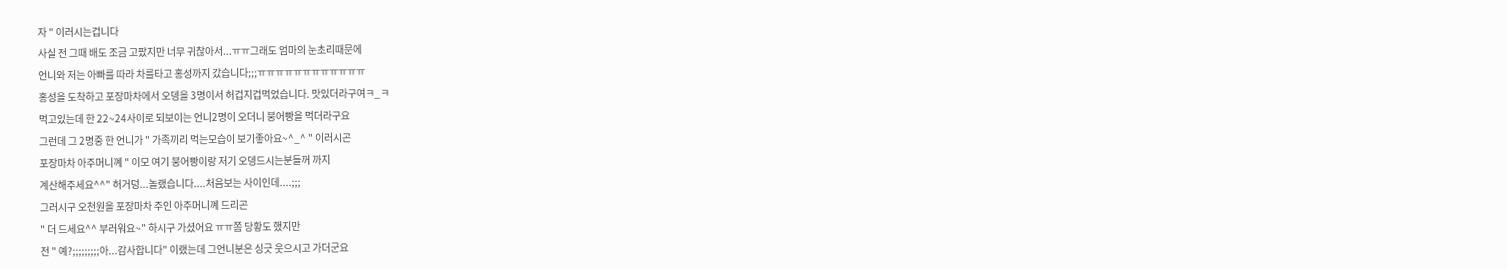자 " 이러시는겁니다
사실 전 그때 배도 조금 고팠지만 너무 귀찮아서...ㅠㅠ그래도 엄마의 눈초리때문에
언니와 저는 아빠를 따라 차를타고 홍성까지 갔습니다;;;ㅠㅠㅠㅠㅠㅠㅠㅠㅠㅠㅠㅠ
홍성을 도착하고 포장마차에서 오뎅을 3명이서 허겁지겁먹었습니다. 맛있더라구여ㅋ_ㅋ
먹고있는데 한 22~24사이로 되보이는 언니2명이 오더니 붕어빵을 먹더라구요
그런데 그 2명중 한 언니가 " 가족끼리 먹는모습이 보기좋아요~^_^ " 이러시곤
포장마차 아주머니꼐 " 이모 여기 붕어빵이랑 저기 오뎅드시는분들꺼 까지
계산해주세요^^" 허거덩...놀랬습니다....처음보는 사이인데....;;;
그러시구 오천원을 포장마차 주인 아주머니꼐 드리곤
" 더 드세요^^ 부러워요~" 하시구 가셨어요 ㅠㅠ쫌 당황도 했지만
전 " 예?;;;;;;;;;아...감사합니다" 이랬는데 그언니분은 싱긋 웃으시고 가더군요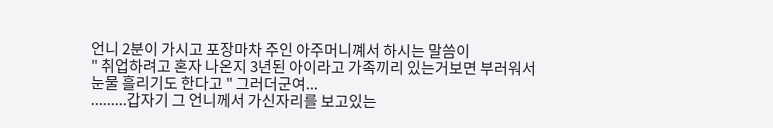언니 2분이 가시고 포장마차 주인 아주머니꼐서 하시는 말씀이
" 취업하려고 혼자 나온지 3년된 아이라고 가족끼리 있는거보면 부러워서
눈물 흘리기도 한다고 " 그러더군여...
.........갑자기 그 언니께서 가신자리를 보고있는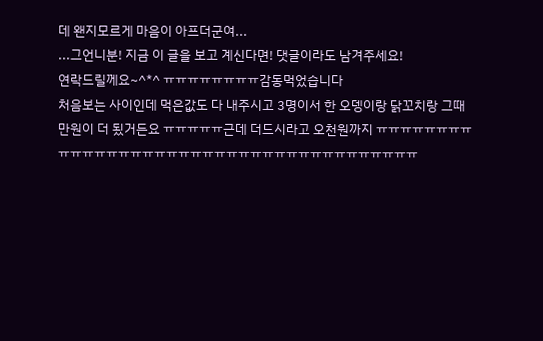데 왠지모르게 마음이 아프더군여...
...그언니분! 지금 이 글을 보고 계신다면! 댓글이라도 남겨주세요!
연락드릴께요~^*^ ㅠㅠㅠㅠㅠㅠㅠㅠ감동먹었습니다
처음보는 사이인데 먹은값도 다 내주시고 3명이서 한 오뎅이랑 닭꼬치랑 그때
만원이 더 됬거든요 ㅠㅠㅠㅠㅠ근데 더드시라고 오천원까지 ㅠㅠㅠㅠㅠㅠㅠㅠ
ㅠㅠㅠㅠㅠㅠㅠㅠㅠㅠㅠㅠㅠㅠㅠㅠㅠㅠㅠㅠㅠㅠㅠㅠㅠㅠㅠㅠㅠㅠ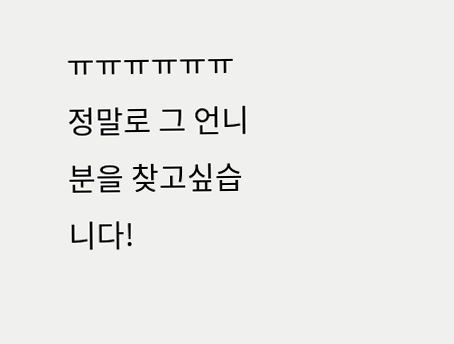ㅠㅠㅠㅠㅠㅠ
정말로 그 언니분을 찾고싶습니다!